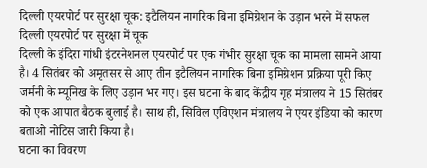दिल्ली एयरपोर्ट पर सुरक्षा चूक: इटैलियन नागरिक बिना इमिग्रेशन के उड़ान भरने में सफल
दिल्ली एयरपोर्ट पर सुरक्षा में चूक
दिल्ली के इंदिरा गांधी इंटरनेशनल एयरपोर्ट पर एक गंभीर सुरक्षा चूक का मामला सामने आया है। 4 सितंबर को अमृतसर से आए तीन इटैलियन नागरिक बिना इमिग्रेशन प्रक्रिया पूरी किए जर्मनी के म्यूनिख के लिए उड़ान भर गए। इस घटना के बाद केंद्रीय गृह मंत्रालय ने 15 सितंबर को एक आपात बैठक बुलाई है। साथ ही, सिविल एविएशन मंत्रालय ने एयर इंडिया को कारण बताओ नोटिस जारी किया है।
घटना का विवरण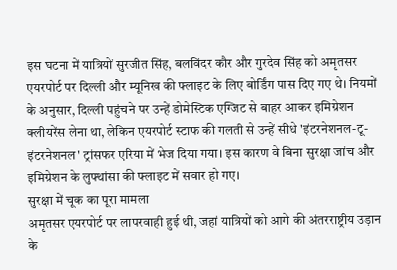इस घटना में यात्रियों सुरजीत सिंह, बलविंदर कौर और गुरदेव सिंह को अमृतसर एयरपोर्ट पर दिल्ली और म्यूनिख की फ्लाइट के लिए बोर्डिंग पास दिए गए थे। नियमों के अनुसार, दिल्ली पहुंचने पर उन्हें डोमेस्टिक एग्जिट से बाहर आकर इमिग्रेशन क्लीयरेंस लेना था, लेकिन एयरपोर्ट स्टाफ की गलती से उन्हें सीधे 'इंटरनेशनल-टू-इंटरनेशनल' ट्रांसफर एरिया में भेज दिया गया। इस कारण वे बिना सुरक्षा जांच और इमिग्रेशन के लुफ्थांसा की फ्लाइट में सवार हो गए।
सुरक्षा में चूक का पूरा मामला
अमृतसर एयरपोर्ट पर लापरवाही हुई थी, जहां यात्रियों को आगे की अंतरराष्ट्रीय उड़ान के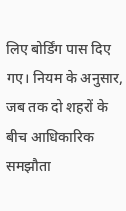लिए बोर्डिंग पास दिए गए। नियम के अनुसार, जब तक दो शहरों के बीच आधिकारिक समझौता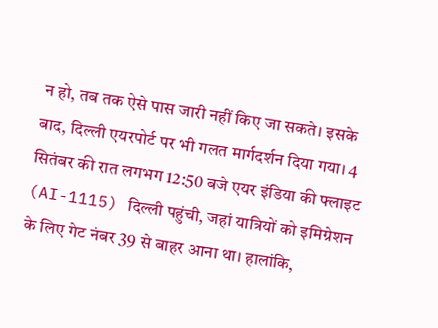न हो, तब तक ऐसे पास जारी नहीं किए जा सकते। इसके बाद, दिल्ली एयरपोर्ट पर भी गलत मार्गदर्शन दिया गया। 4 सितंबर की रात लगभग 12:50 बजे एयर इंडिया की फ्लाइट (AI-1115) दिल्ली पहुंची, जहां यात्रियों को इमिग्रेशन के लिए गेट नंबर 39 से बाहर आना था। हालांकि,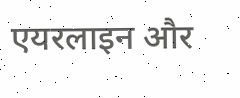एयरलाइन और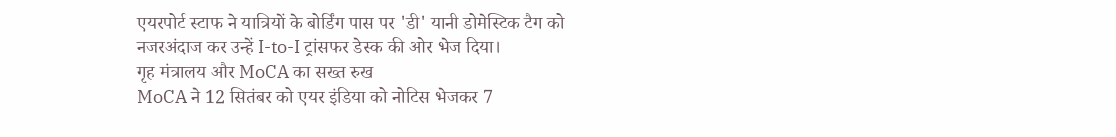एयरपोर्ट स्टाफ ने यात्रियों के बोर्डिंग पास पर 'डी' यानी डोमेस्टिक टैग को नजरअंदाज कर उन्हें I-to-I ट्रांसफर डेस्क की ओर भेज दिया।
गृह मंत्रालय और MoCA का सख्त रुख
MoCA ने 12 सितंबर को एयर इंडिया को नोटिस भेजकर 7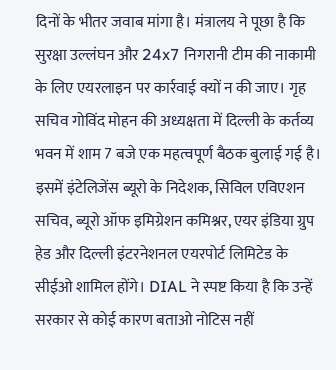दिनों के भीतर जवाब मांगा है। मंत्रालय ने पूछा है कि सुरक्षा उल्लंघन और 24x7 निगरानी टीम की नाकामी के लिए एयरलाइन पर कार्रवाई क्यों न की जाए। गृह सचिव गोविंद मोहन की अध्यक्षता में दिल्ली के कर्तव्य भवन में शाम 7 बजे एक महत्वपूर्ण बैठक बुलाई गई है। इसमें इंटेलिजेंस ब्यूरो के निदेशक, सिविल एविएशन सचिव, ब्यूरो ऑफ इमिग्रेशन कमिश्नर, एयर इंडिया ग्रुप हेड और दिल्ली इंटरनेशनल एयरपोर्ट लिमिटेड के सीईओ शामिल होंगे। DIAL ने स्पष्ट किया है कि उन्हें सरकार से कोई कारण बताओ नोटिस नहीं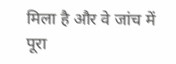मिला है और वे जांच में पूरा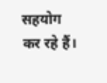सहयोग कर रहे हैं।